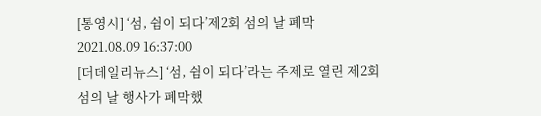[통영시] ‘섬, 쉼이 되다’제2회 섬의 날 폐막
2021.08.09 16:37:00
[더데일리뉴스] ‘섬, 쉼이 되다’라는 주제로 열린 제2회 섬의 날 행사가 폐막했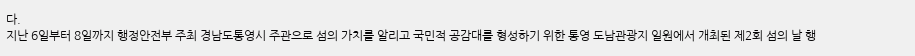다.
지난 6일부터 8일까지 행정안전부 주최 경남도통영시 주관으로 섬의 가치를 알리고 국민적 공감대를 형성하기 위한 통영 도남관광지 일원에서 개최된 제2회 섬의 날 행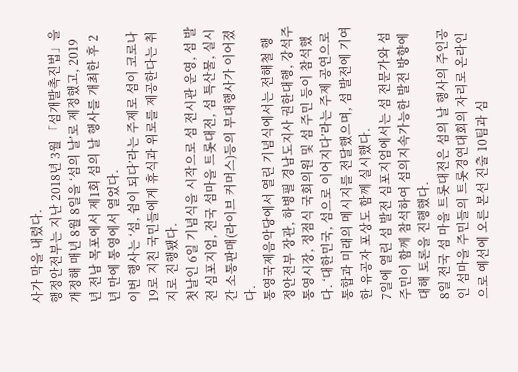사가 막을 내렸다.
행정안전부는 지난 2018년 3월 「섬개발촉진법」을 개정해 매년 8월 8일을 ‘섬의 날’로 제정했고, 2019년 전남 목포에서 제1회 섬의 날 행사를 개최한 후 2년 만에 통영에서 열었다.
이번 행사는 ‘섬, 쉼이 되다’라는 주제로 섬이 코로나19로 지친 국민들에게 휴식과 위로를 제공한다는 취지로 진행됐다.
첫날인 6일 기념식을 시작으로 섬 전시관 운영, 섬 발전 심포지엄, 전국 섬마을 트롯대전, 섬 특산물, 실시간 소통판매(라이브 커머스)등의 부대행사가 이어졌다.
통영국제음악당에서 열린 기념식에서는 전해철 행정안전부 장관, 하병필 경남도지사 권한대행, 강석주 통영시장, 정점식 국회의원 및 섬 주민 등이 참석했다. ‘대한민국, 섬으로 이어지다’라는 주제 공연으로 통합과 미래의 메시지를 전달했으며, 섬 발전에 기여한 유공자 포상도 함께 실시했다.
7일에 열린 섬 발전 심포지엄에서는 섬 전문가와 섬 주민이 함께 참석하여 섬의지속가능한 발전 방향에 대해 토론을 진행했다.
8일 전국 섬 마을 트롯대전은 섬의 날 행사의 주인공인 섬마을 주민들의 트롯경연대회의 자리로 온라인으로 예선에 오른 본선 진출 10팀과 심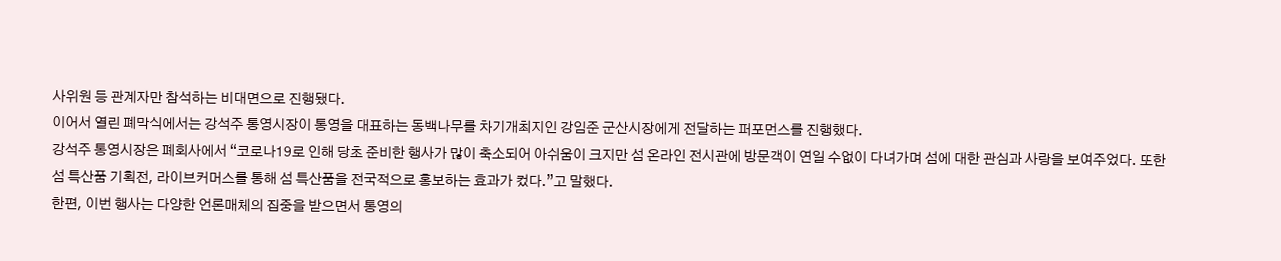사위원 등 관계자만 참석하는 비대면으로 진행됐다.
이어서 열린 폐막식에서는 강석주 통영시장이 통영을 대표하는 동백나무를 차기개최지인 강임준 군산시장에게 전달하는 퍼포먼스를 진행했다.
강석주 통영시장은 폐회사에서 “코로나19로 인해 당초 준비한 행사가 많이 축소되어 아쉬움이 크지만 섬 온라인 전시관에 방문객이 연일 수없이 다녀가며 섬에 대한 관심과 사랑을 보여주었다. 또한 섬 특산품 기획전, 라이브커머스를 통해 섬 특산품을 전국적으로 홍보하는 효과가 컸다.”고 말했다.
한편, 이번 행사는 다양한 언론매체의 집중을 받으면서 통영의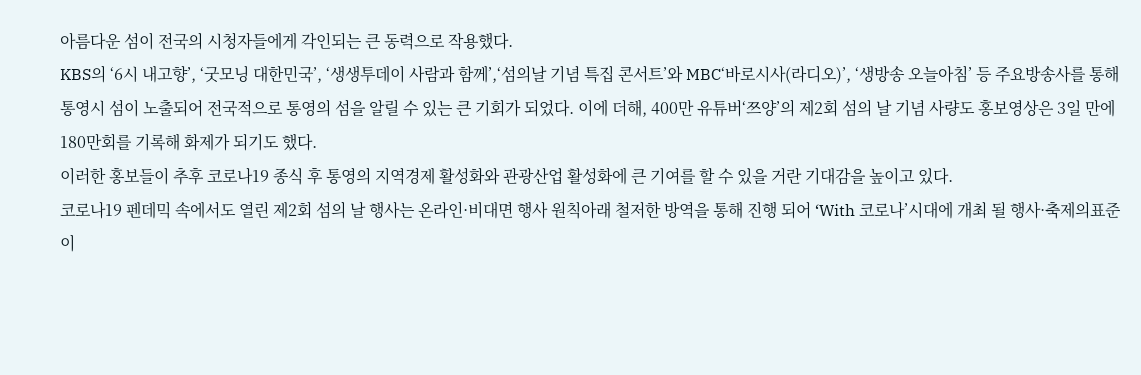아름다운 섬이 전국의 시청자들에게 각인되는 큰 동력으로 작용했다.
KBS의 ‘6시 내고향’, ‘굿모닝 대한민국’, ‘생생투데이 사람과 함께’,‘섬의날 기념 특집 콘서트’와 MBC‘바로시사(라디오)’, ‘생방송 오늘아침’ 등 주요방송사를 통해 통영시 섬이 노출되어 전국적으로 통영의 섬을 알릴 수 있는 큰 기회가 되었다. 이에 더해, 400만 유튜버‘쯔양’의 제2회 섬의 날 기념 사량도 홍보영상은 3일 만에 180만회를 기록해 화제가 되기도 했다.
이러한 홍보들이 추후 코로나19 종식 후 통영의 지역경제 활성화와 관광산업 활성화에 큰 기여를 할 수 있을 거란 기대감을 높이고 있다.
코로나19 펜데믹 속에서도 열린 제2회 섬의 날 행사는 온라인·비대면 행사 원칙아래 철저한 방역을 통해 진행 되어 ‘With 코로나’시대에 개최 될 행사·축제의표준이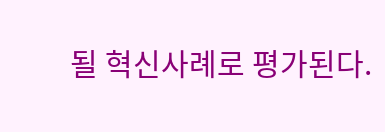될 혁신사례로 평가된다.